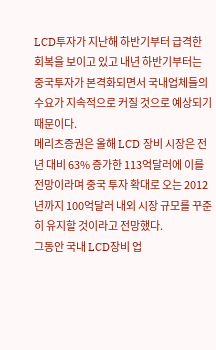LCD투자가 지난해 하반기부터 급격한 회복을 보이고 있고 내년 하반기부터는 중국투자가 본격화되면서 국내업체들의 수요가 지속적으로 커질 것으로 예상되기 때문이다.
메리츠증권은 올해 LCD 장비 시장은 전년 대비 63% 증가한 113억달러에 이를 전망이라며 중국 투자 확대로 오는 2012년까지 100억달러 내외 시장 규모를 꾸준히 유지할 것이라고 전망했다.
그동안 국내 LCD장비 업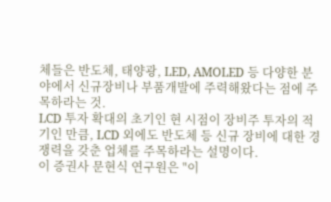체들은 반도체, 태양광, LED, AMOLED 등 다양한 분야에서 신규장비나 부품개발에 주력해왔다는 점에 주목하라는 것.
LCD 투자 확대의 초기인 현 시점이 장비주 투자의 적기인 만큼, LCD 외에도 반도체 등 신규 장비에 대한 경쟁력을 갖춘 업체를 주목하라는 설명이다.
이 증권사 문현식 연구원은 "이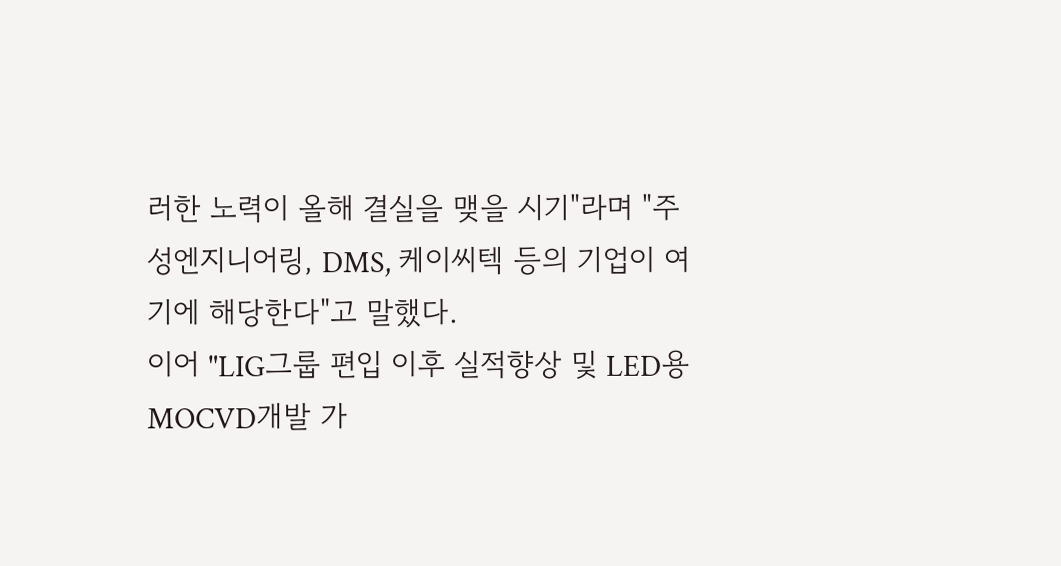러한 노력이 올해 결실을 맺을 시기"라며 "주성엔지니어링, DMS, 케이씨텍 등의 기업이 여기에 해당한다"고 말했다.
이어 "LIG그룹 편입 이후 실적향상 및 LED용 MOCVD개발 가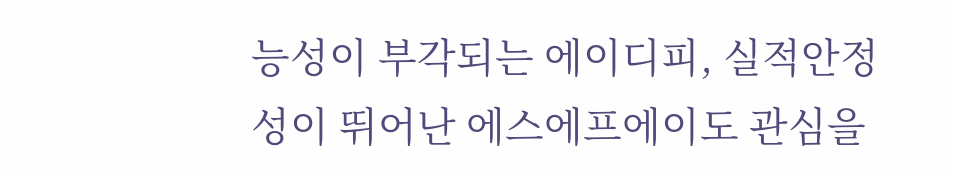능성이 부각되는 에이디피, 실적안정성이 뛰어난 에스에프에이도 관심을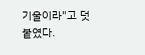기울이라"고 덧붙였다.